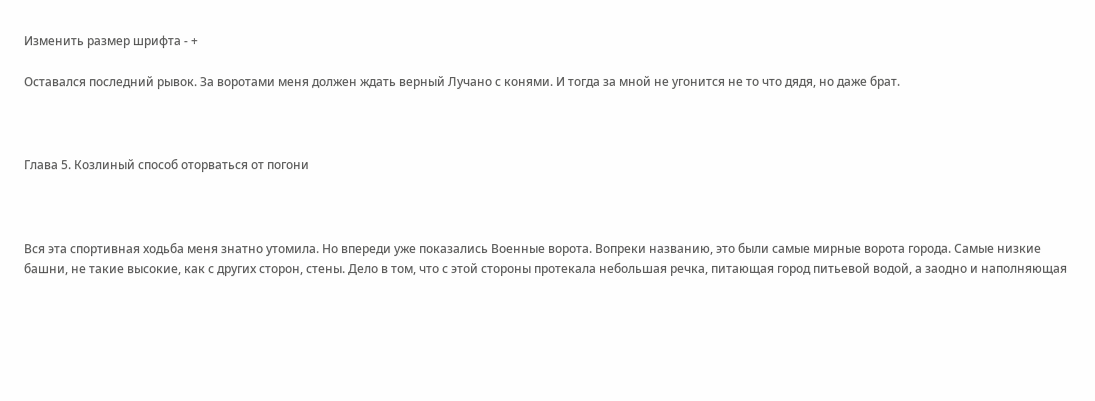Изменить размер шрифта - +

Оставался последний рывок. За воротами меня должен ждать верный Лучано с конями. И тогда за мной не угонится не то что дядя, но даже брат.



Глава 5. Козлиный способ оторваться от погони



Вся эта спортивная ходьба меня знатно утомила. Но впереди уже показались Военные ворота. Вопреки названию, это были самые мирные ворота города. Самые низкие башни, не такие высокие, как с других сторон, стены. Дело в том, что с этой стороны протекала небольшая речка, питающая город питьевой водой, а заодно и наполняющая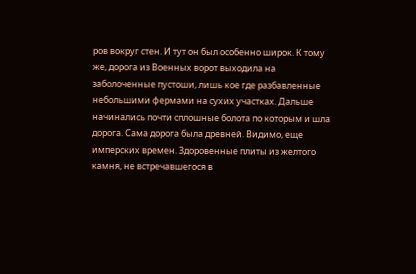ров вокруг стен. И тут он был особенно широк. К тому же, дорога из Военных ворот выходила на заболоченные пустоши, лишь кое где разбавленные небольшими фермами на сухих участках. Дальше начинались почти сплошные болота по которым и шла дорога. Сама дорога была древней. Видимо, еще имперских времен. Здоровенные плиты из желтого камня, не встречавшегося в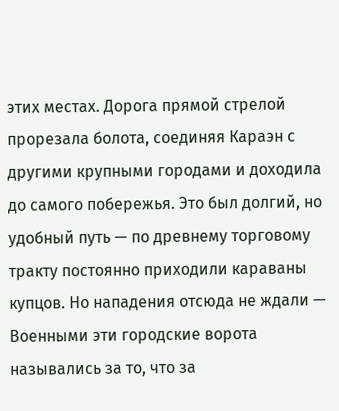этих местах. Дорога прямой стрелой прорезала болота, соединяя Караэн с другими крупными городами и доходила до самого побережья. Это был долгий, но удобный путь — по древнему торговому тракту постоянно приходили караваны купцов. Но нападения отсюда не ждали — Военными эти городские ворота назывались за то, что за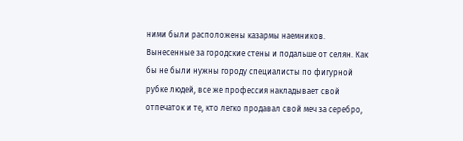ними были расположены казармы наемников. Вынесенные за городские стены и подальше от селян. Как бы не были нужны городу специалисты по фигурной рубке людей, все же профессия накладывает свой отпечаток и те, кто легко продавал свой меч за серебро,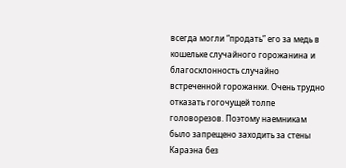всегда могли “продать” его за медь в кошельке случайного горожанина и благосклонность случайно встреченной горожанки. Очень трудно отказать гогочущей толпе головорезов. Поэтому наемникам было запрещено заходить за стены Караэна без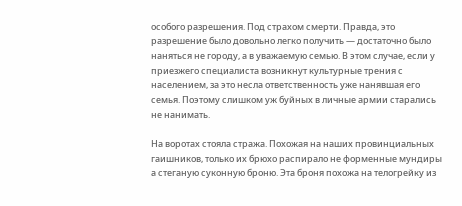особого разрешения. Под страхом смерти. Правда, это разрешение было довольно легко получить — достаточно было наняться не городу, а в уважаемую семью. В этом случае, если у приезжего специалиста возникнут культурные трения с населением, за это несла ответственность уже нанявшая его семья. Поэтому слишком уж буйных в личные армии старались не нанимать.

На воротах стояла стража. Похожая на наших провинциальных гаишников, только их брюхо распирало не форменные мундиры а стеганую суконную броню. Эта броня похожа на телогрейку из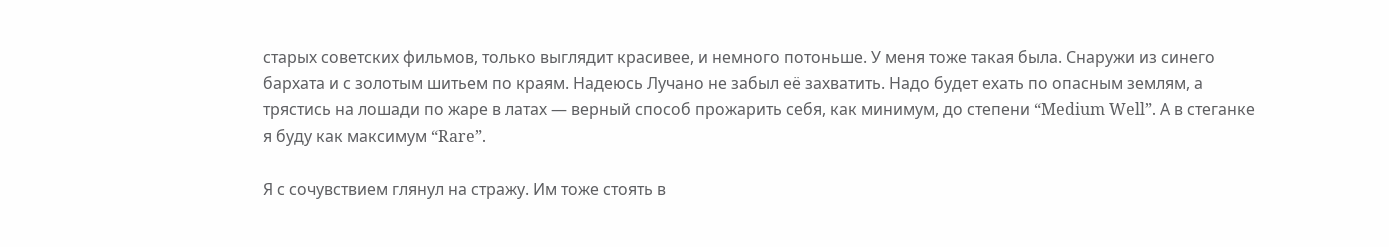старых советских фильмов, только выглядит красивее, и немного потоньше. У меня тоже такая была. Снаружи из синего бархата и с золотым шитьем по краям. Надеюсь Лучано не забыл её захватить. Надо будет ехать по опасным землям, а трястись на лошади по жаре в латах — верный способ прожарить себя, как минимум, до степени “Medium Well”. А в стеганке я буду как максимум “Rare”.

Я с сочувствием глянул на стражу. Им тоже стоять в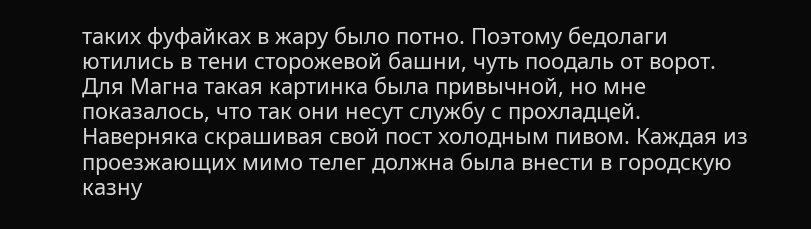таких фуфайках в жару было потно. Поэтому бедолаги ютились в тени сторожевой башни, чуть поодаль от ворот. Для Магна такая картинка была привычной, но мне показалось, что так они несут службу с прохладцей. Наверняка скрашивая свой пост холодным пивом. Каждая из проезжающих мимо телег должна была внести в городскую казну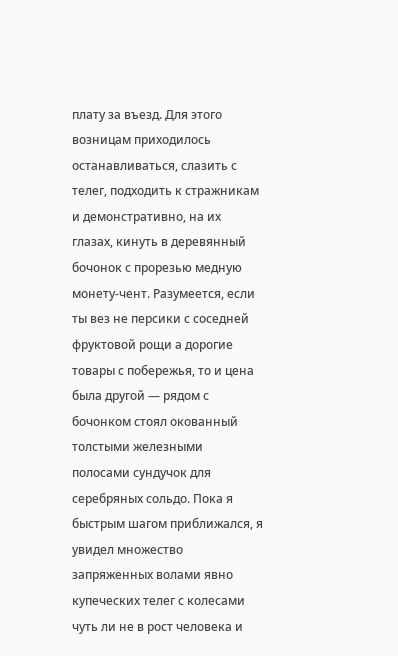плату за въезд. Для этого возницам приходилось останавливаться, слазить с телег, подходить к стражникам и демонстративно, на их глазах, кинуть в деревянный бочонок с прорезью медную монету-чент. Разумеется, если ты вез не персики с соседней фруктовой рощи а дорогие товары с побережья, то и цена была другой — рядом с бочонком стоял окованный толстыми железными полосами сундучок для серебряных сольдо. Пока я быстрым шагом приближался, я увидел множество запряженных волами явно купеческих телег с колесами чуть ли не в рост человека и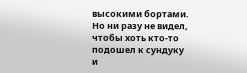высокими бортами. Но ни разу не видел, чтобы хоть кто-то подошел к сундуку и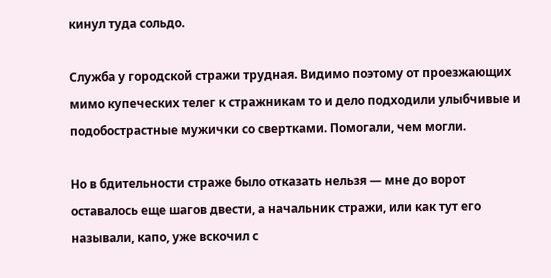кинул туда сольдо.

Служба у городской стражи трудная. Видимо поэтому от проезжающих мимо купеческих телег к стражникам то и дело подходили улыбчивые и подобострастные мужички со свертками. Помогали, чем могли.

Но в бдительности страже было отказать нельзя — мне до ворот оставалось еще шагов двести, а начальник стражи, или как тут его называли, капо, уже вскочил с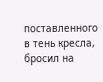поставленного в тень кресла, бросил на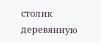столик деревянную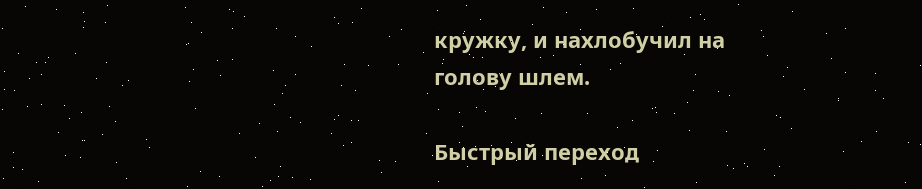кружку, и нахлобучил на голову шлем.

Быстрый переход